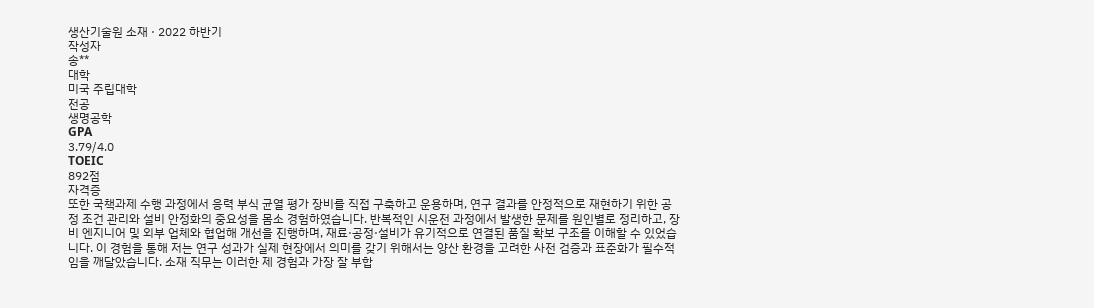생산기술원 소재 · 2022 하반기
작성자
송**
대학
미국 주립대학
전공
생명공학
GPA
3.79/4.0
TOEIC
892점
자격증
또한 국책과제 수행 과정에서 응력 부식 균열 평가 장비를 직접 구축하고 운용하며, 연구 결과를 안정적으로 재현하기 위한 공정 조건 관리와 설비 안정화의 중요성을 몸소 경험하였습니다. 반복적인 시운전 과정에서 발생한 문제를 원인별로 정리하고, 장비 엔지니어 및 외부 업체와 협업해 개선을 진행하며, 재료·공정·설비가 유기적으로 연결된 품질 확보 구조를 이해할 수 있었습니다. 이 경험을 통해 저는 연구 성과가 실제 현장에서 의미를 갖기 위해서는 양산 환경을 고려한 사전 검증과 표준화가 필수적임을 깨달았습니다. 소재 직무는 이러한 제 경험과 가장 잘 부합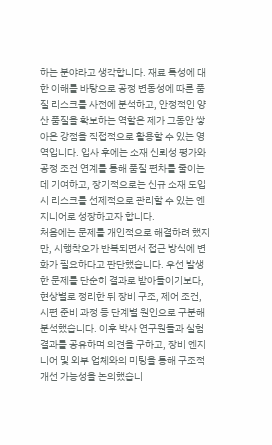하는 분야라고 생각합니다. 재료 특성에 대한 이해를 바탕으로 공정 변동성에 따른 품질 리스크를 사전에 분석하고, 안정적인 양산 품질을 확보하는 역할은 제가 그동안 쌓아온 강점을 직접적으로 활용할 수 있는 영역입니다. 입사 후에는 소재 신뢰성 평가와 공정 조건 연계를 통해 품질 편차를 줄이는 데 기여하고, 장기적으로는 신규 소재 도입 시 리스크를 선제적으로 관리할 수 있는 엔지니어로 성장하고자 합니다.
처음에는 문제를 개인적으로 해결하려 했지만, 시행착오가 반복되면서 접근 방식에 변화가 필요하다고 판단했습니다. 우선 발생한 문제를 단순히 결과로 받아들이기보다, 현상별로 정리한 뒤 장비 구조, 제어 조건, 시편 준비 과정 등 단계별 원인으로 구분해 분석했습니다. 이후 박사 연구원들과 실험 결과를 공유하며 의견을 구하고, 장비 엔지니어 및 외부 업체와의 미팅을 통해 구조적 개선 가능성을 논의했습니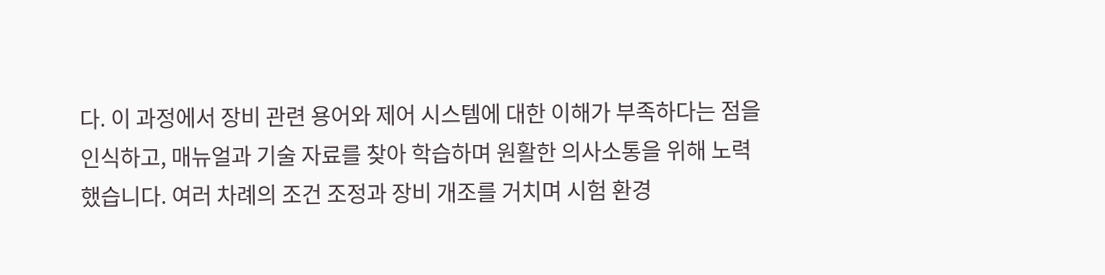다. 이 과정에서 장비 관련 용어와 제어 시스템에 대한 이해가 부족하다는 점을 인식하고, 매뉴얼과 기술 자료를 찾아 학습하며 원활한 의사소통을 위해 노력했습니다. 여러 차례의 조건 조정과 장비 개조를 거치며 시험 환경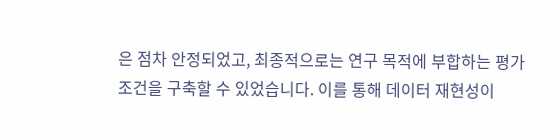은 점차 안정되었고, 최종적으로는 연구 목적에 부합하는 평가 조건을 구축할 수 있었습니다. 이를 통해 데이터 재현성이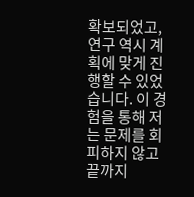확보되었고, 연구 역시 계획에 맞게 진행할 수 있었습니다. 이 경험을 통해 저는 문제를 회피하지 않고 끝까지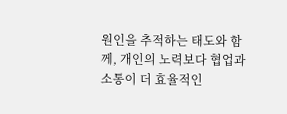원인을 추적하는 태도와 함께, 개인의 노력보다 협업과 소통이 더 효율적인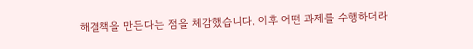해결책을 만든다는 점을 체감했습니다. 이후 어떤 과제를 수행하더라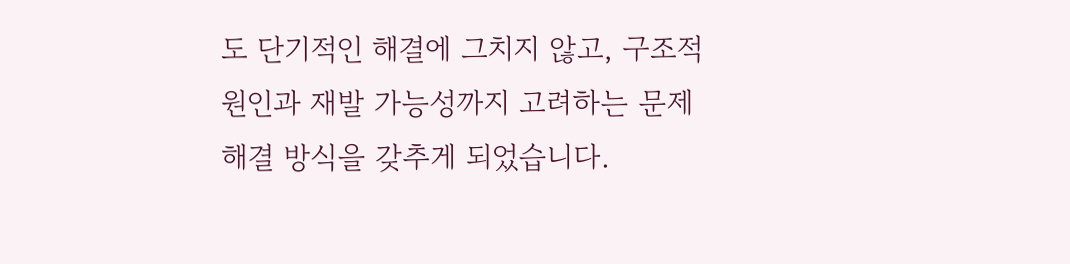도 단기적인 해결에 그치지 않고, 구조적 원인과 재발 가능성까지 고려하는 문제 해결 방식을 갖추게 되었습니다.